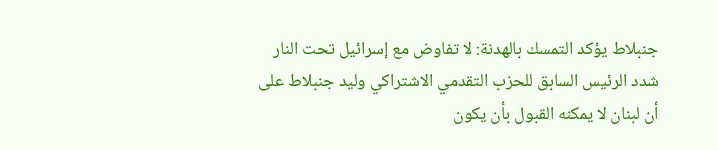جنبلاط يؤكد التمسك بالهدنة: لا تفاوض مع إسرائيل تحت النار
شدد الرئيس السابق للحزب التقدمي الاشتراكي وليد جنبلاط على أن لبنان لا يمكنه القبول بأن يكون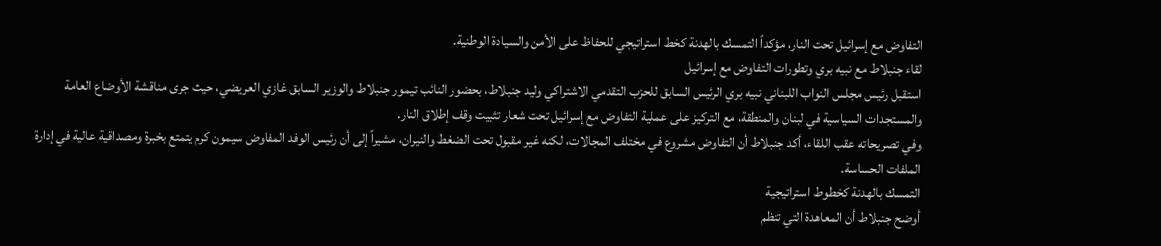التفاوض مع إسرائيل تحت النار، مؤكداً التمسك بالهدنة كخط استراتيجي للحفاظ على الأمن والسيادة الوطنية.
لقاء جنبلاط مع نبيه بري وتطورات التفاوض مع إسرائيل
استقبل رئيس مجلس النواب اللبناني نبيه بري الرئيس السابق للحزب التقدمي الاشتراكي وليد جنبلاط، بحضور النائب تيمور جنبلاط والوزير السابق غازي العريضي، حيث جرى مناقشة الأوضاع العامة والمستجدات السياسية في لبنان والمنطقة، مع التركيز على عملية التفاوض مع إسرائيل تحت شعار تثبيت وقف إطلاق النار.
وفي تصريحاته عقب اللقاء، أكد جنبلاط أن التفاوض مشروع في مختلف المجالات، لكنه غير مقبول تحت الضغط والنيران، مشيراً إلى أن رئيس الوفد المفاوض سيمون كرم يتمتع بخبرة ومصداقية عالية في إدارة الملفات الحساسة.
التمسك بالهدنة كخطوط استراتيجية
أوضح جنبلاط أن المعاهدة التي تنظم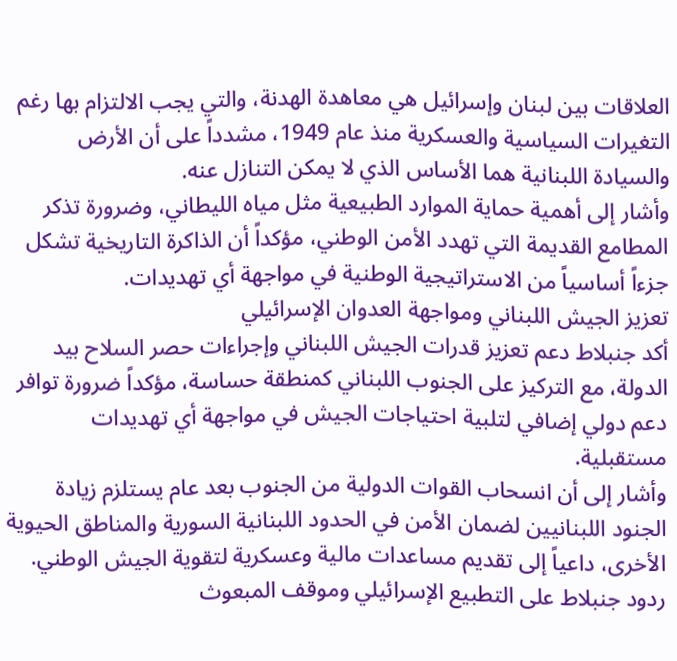العلاقات بين لبنان وإسرائيل هي معاهدة الهدنة، والتي يجب الالتزام بها رغم التغيرات السياسية والعسكرية منذ عام 1949، مشدداً على أن الأرض والسيادة اللبنانية هما الأساس الذي لا يمكن التنازل عنه.
وأشار إلى أهمية حماية الموارد الطبيعية مثل مياه الليطاني، وضرورة تذكر المطامع القديمة التي تهدد الأمن الوطني، مؤكداً أن الذاكرة التاريخية تشكل جزءاً أساسياً من الاستراتيجية الوطنية في مواجهة أي تهديدات.
تعزيز الجيش اللبناني ومواجهة العدوان الإسرائيلي
أكد جنبلاط دعم تعزيز قدرات الجيش اللبناني وإجراءات حصر السلاح بيد الدولة، مع التركيز على الجنوب اللبناني كمنطقة حساسة، مؤكداً ضرورة توافر دعم دولي إضافي لتلبية احتياجات الجيش في مواجهة أي تهديدات مستقبلية.
وأشار إلى أن انسحاب القوات الدولية من الجنوب بعد عام يستلزم زيادة الجنود اللبنانيين لضمان الأمن في الحدود اللبنانية السورية والمناطق الحيوية الأخرى، داعياً إلى تقديم مساعدات مالية وعسكرية لتقوية الجيش الوطني.
ردود جنبلاط على التطبيع الإسرائيلي وموقف المبعوث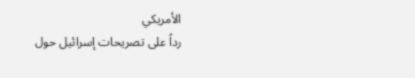الأمريكي
رداً على تصريحات إسرائيل حول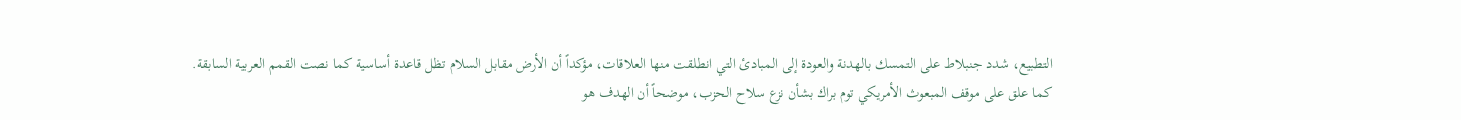التطبيع، شدد جنبلاط على التمسك بالهدنة والعودة إلى المبادئ التي انطلقت منها العلاقات، مؤكداً أن الأرض مقابل السلام تظل قاعدة أساسية كما نصت القمم العربية السابقة.
كما علق على موقف المبعوث الأمريكي توم براك بشأن نزع سلاح الحزب، موضحاً أن الهدف هو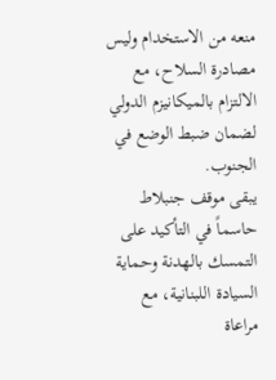منعه من الاستخدام وليس مصادرة السلاح، مع الالتزام بالميكانيزم الدولي لضمان ضبط الوضع في الجنوب.
يبقى موقف جنبلاط حاسماً في التأكيد على التمسك بالهدنة وحماية السيادة اللبنانية، مع مراعاة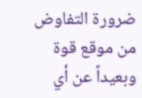ضرورة التفاوض من موقع قوة وبعيداً عن أي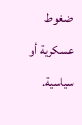ضغوط عسكرية أو سياسية.